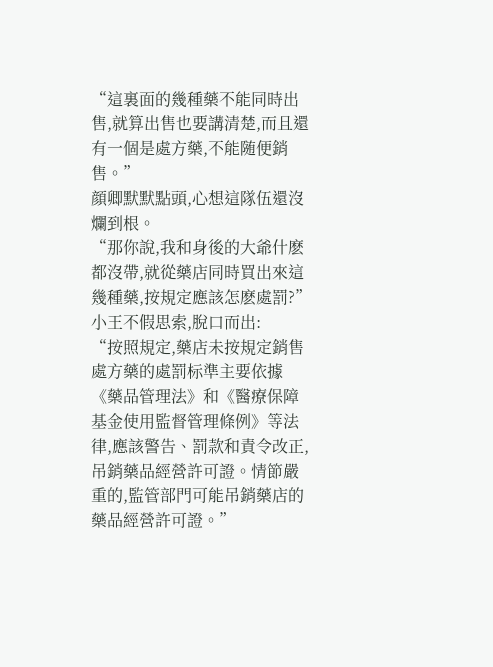“這裏面的幾種藥不能同時出售,就算出售也要講清楚,而且還有一個是處方藥,不能随便銷售。”
顔卿默默點頭,心想這隊伍還沒爛到根。
“那你說,我和身後的大爺什麽都沒帶,就從藥店同時買出來這幾種藥,按規定應該怎麽處罰?”
小王不假思索,脫口而出:
“按照規定,藥店未按規定銷售處方藥的處罰标準主要依據《藥品管理法》和《醫療保障基金使用監督管理條例》等法律,應該警告、罰款和責令改正,吊銷藥品經營許可證。情節嚴重的,監管部門可能吊銷藥店的藥品經營許可證。”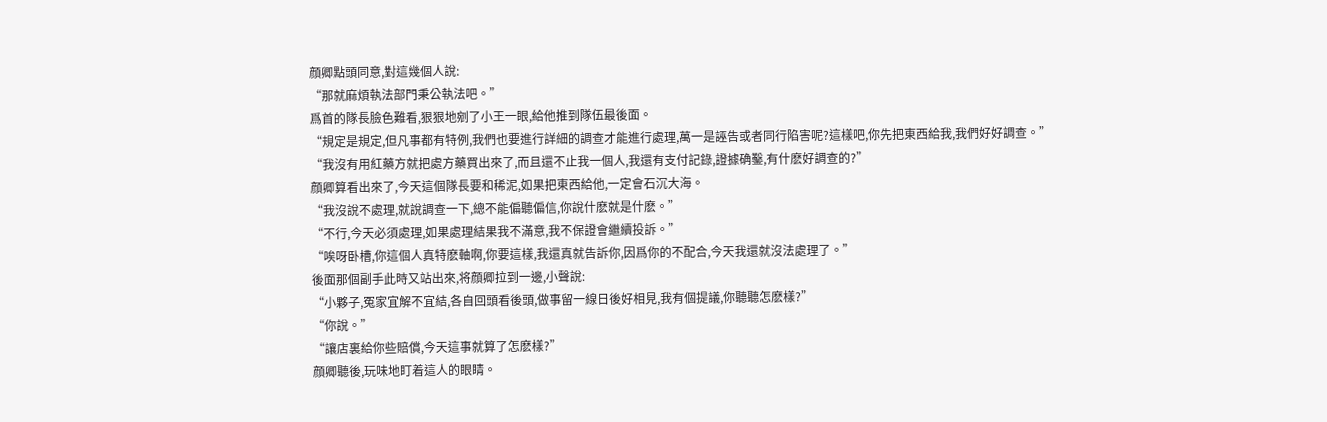顔卿點頭同意,對這幾個人說:
“那就麻煩執法部門秉公執法吧。”
爲首的隊長臉色難看,狠狠地剜了小王一眼,給他推到隊伍最後面。
“規定是規定,但凡事都有特例,我們也要進行詳細的調查才能進行處理,萬一是誣告或者同行陷害呢?這樣吧,你先把東西給我,我們好好調查。”
“我沒有用紅藥方就把處方藥買出來了,而且還不止我一個人,我還有支付記錄,證據确鑿,有什麽好調查的?”
顔卿算看出來了,今天這個隊長要和稀泥,如果把東西給他,一定會石沉大海。
“我沒說不處理,就說調查一下,總不能偏聽偏信,你說什麽就是什麽。”
“不行,今天必須處理,如果處理結果我不滿意,我不保證會繼續投訴。”
“唉呀卧槽,你這個人真特麽軸啊,你要這樣,我還真就告訴你,因爲你的不配合,今天我還就沒法處理了。”
後面那個副手此時又站出來,将顔卿拉到一邊,小聲說:
“小夥子,冤家宜解不宜結,各自回頭看後頭,做事留一線日後好相見,我有個提議,你聽聽怎麽樣?”
“你說。”
“讓店裏給你些賠償,今天這事就算了怎麽樣?”
顔卿聽後,玩味地盯着這人的眼睛。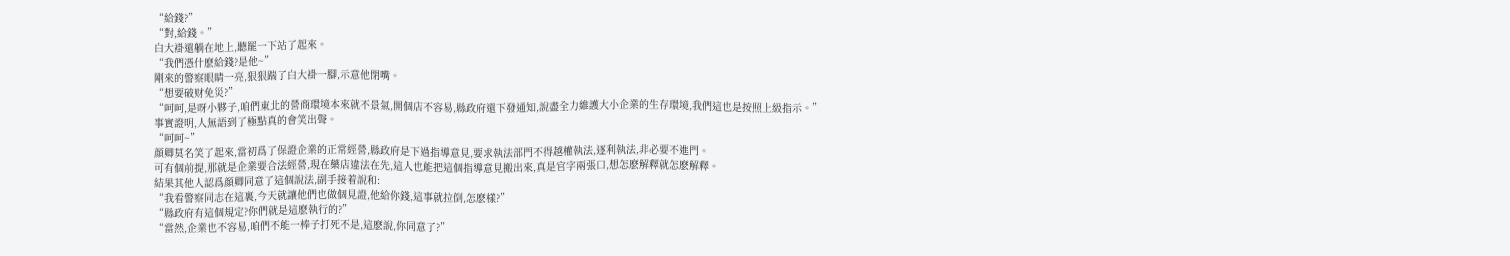“給錢?”
“對,給錢。”
白大褂還躺在地上,聽罷一下站了起來。
“我們憑什麽給錢?是他~”
剛來的警察眼睛一亮,狠狠踹了白大褂一腳,示意他閉嘴。
“想要破财免災?”
“呵呵,是呀小夥子,咱們東北的營商環境本來就不景氣,開個店不容易,縣政府還下發通知,說盡全力維護大小企業的生存環境,我們這也是按照上級指示。”
事實證明,人無語到了極點真的會笑出聲。
“呵呵~”
顔卿莫名笑了起來,當初爲了保證企業的正常經營,縣政府是下過指導意見,要求執法部門不得越權執法,逐利執法,非必要不進門。
可有個前提,那就是企業要合法經營,現在藥店違法在先,這人也能把這個指導意見搬出來,真是官字兩張口,想怎麽解釋就怎麽解釋。
結果其他人認爲顔卿同意了這個說法,副手接着說和:
“我看警察同志在這裏,今天就讓他們也做個見證,他給你錢,這事就拉倒,怎麽樣?”
“縣政府有這個規定?你們就是這麽執行的?”
“當然,企業也不容易,咱們不能一棒子打死不是,這麽說,你同意了?”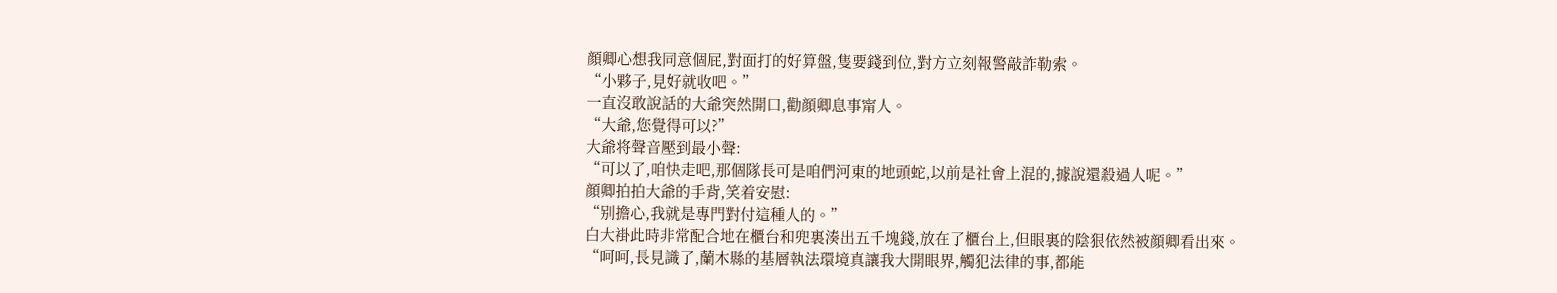顔卿心想我同意個屁,對面打的好算盤,隻要錢到位,對方立刻報警敲詐勒索。
“小夥子,見好就收吧。”
一直沒敢說話的大爺突然開口,勸顔卿息事甯人。
“大爺,您覺得可以?”
大爺将聲音壓到最小聲:
“可以了,咱快走吧,那個隊長可是咱們河東的地頭蛇,以前是社會上混的,據說還殺過人呢。”
顔卿拍拍大爺的手背,笑着安慰:
“别擔心,我就是專門對付這種人的。”
白大褂此時非常配合地在櫃台和兜裏湊出五千塊錢,放在了櫃台上,但眼裏的陰狠依然被顔卿看出來。
“呵呵,長見識了,蘭木縣的基層執法環境真讓我大開眼界,觸犯法律的事,都能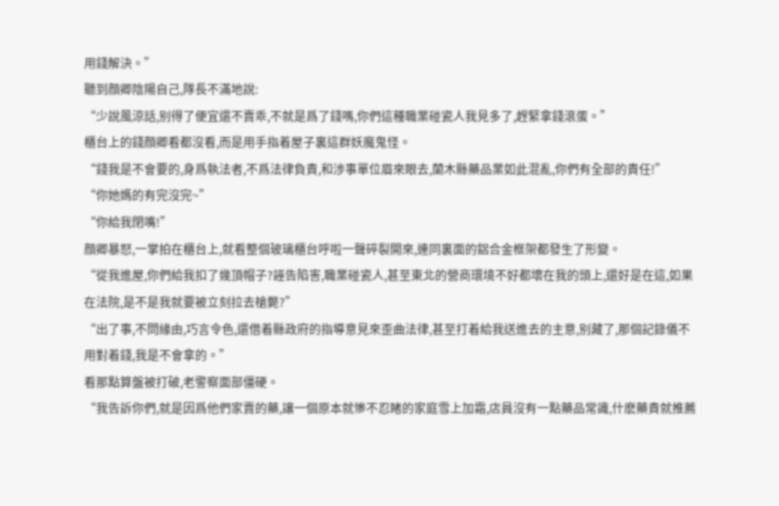用錢解決。”
聽到顔卿陰陽自己,隊長不滿地說:
“少說風涼話,别得了便宜還不賣乖,不就是爲了錢嗎,你們這種職業碰瓷人我見多了,趕緊拿錢滾蛋。”
櫃台上的錢顔卿看都沒看,而是用手指着屋子裏這群妖魔鬼怪。
“錢我是不會要的,身爲執法者,不爲法律負責,和涉事單位眉來眼去,蘭木縣藥品業如此混亂,你們有全部的責任!”
“你她媽的有完沒完~”
“你給我閉嘴!”
顔卿暴怒,一掌拍在櫃台上,就看整個玻璃櫃台呼啦一聲碎裂開來,連同裏面的鋁合金框架都發生了形變。
“從我進屋,你們給我扣了幾頂帽子?誣告陷害,職業碰瓷人,甚至東北的營商環境不好都壞在我的頭上,還好是在這,如果在法院,是不是我就要被立刻拉去槍斃?”
“出了事,不問緣由,巧言令色,還借着縣政府的指導意見來歪曲法律,甚至打着給我送進去的主意,别藏了,那個記錄儀不用對着錢,我是不會拿的。”
看那點算盤被打破,老警察面部僵硬。
“我告訴你們,就是因爲他們家賣的藥,讓一個原本就慘不忍睹的家庭雪上加霜,店員沒有一點藥品常識,什麽藥貴就推薦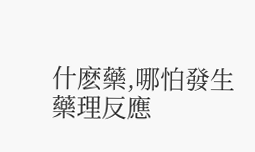什麽藥,哪怕發生藥理反應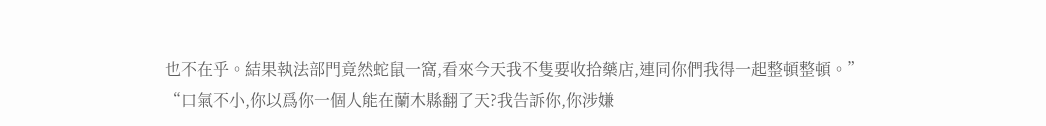也不在乎。結果執法部門竟然蛇鼠一窩,看來今天我不隻要收拾藥店,連同你們我得一起整頓整頓。”
“口氣不小,你以爲你一個人能在蘭木縣翻了天?我告訴你,你涉嫌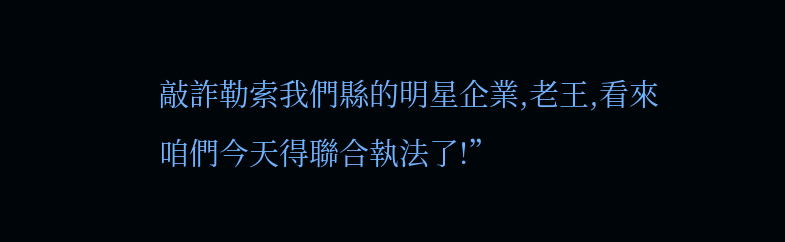敲詐勒索我們縣的明星企業,老王,看來咱們今天得聯合執法了!”